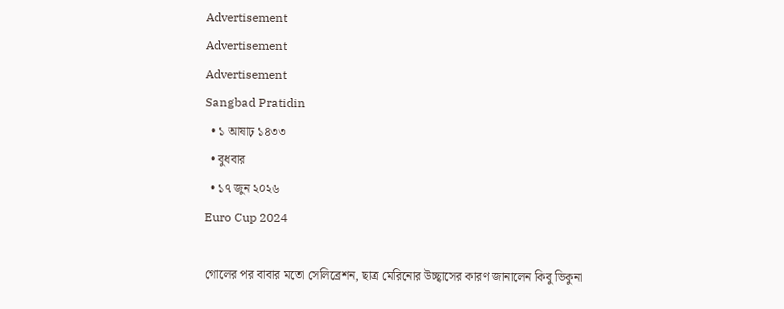Advertisement
Advertisement
Advertisement
Sangbad Pratidin
  • ১ আষাঢ় ১৪৩৩
  • বুধবার
  • ১৭ জুন ২০২৬
Euro Cup 2024

গোলের পর বাবার মতো সেলিব্রেশন, ছাত্র মেরিনোর উচ্ছ্বাসের কারণ জানালেন কিবু ভিকুনা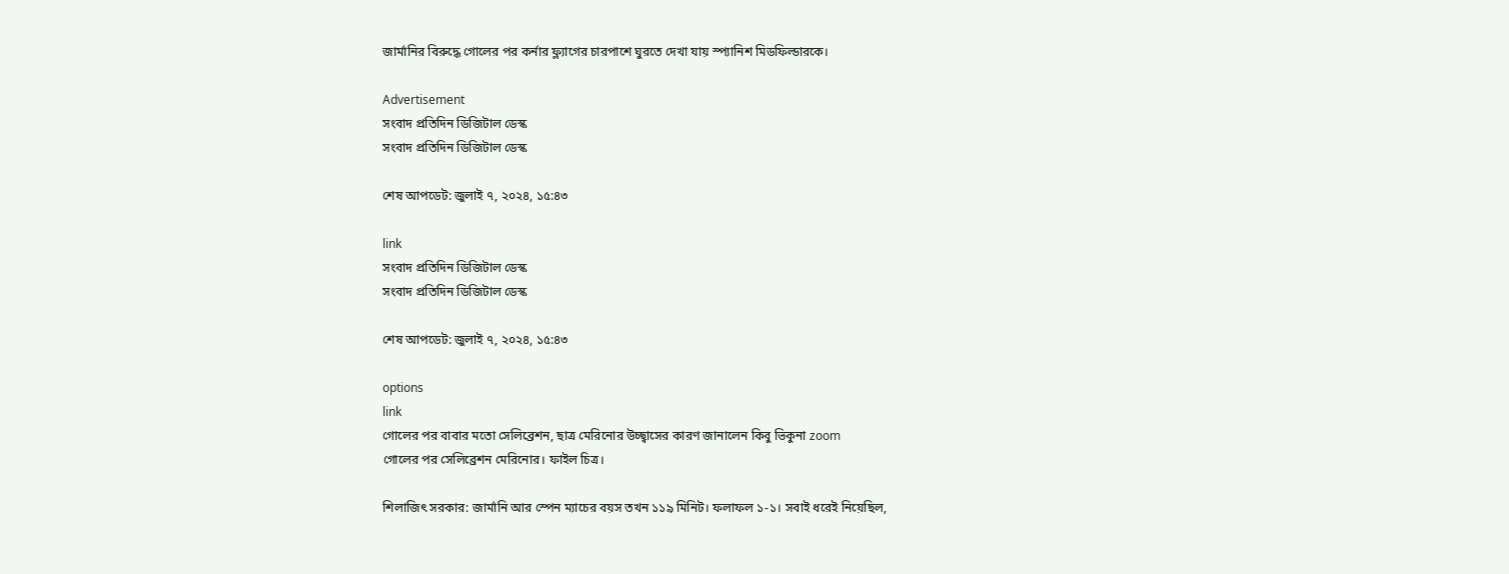জার্মানির বিরুদ্ধে গোলের পর কর্নার ফ্ল্যাগের চারপাশে ঘুরতে দেখা যায় স্প্যানিশ মিডফিল্ডারকে।

Advertisement
সংবাদ প্রতিদিন ডিজিটাল ডেস্ক
সংবাদ প্রতিদিন ডিজিটাল ডেস্ক

শেষ আপডেট: জুলাই ৭, ২০২৪, ১৫:৪৩

link
সংবাদ প্রতিদিন ডিজিটাল ডেস্ক
সংবাদ প্রতিদিন ডিজিটাল ডেস্ক

শেষ আপডেট: জুলাই ৭, ২০২৪, ১৫:৪৩

options
link
গোলের পর বাবার মতো সেলিব্রেশন, ছাত্র মেরিনোর উচ্ছ্বাসের কারণ জানালেন কিবু ভিকুনা zoom
গোলের পর সেলিব্রেশন মেরিনোর। ফাইল চিত্র।

শিলাজিৎ সরকার: জার্মানি আর স্পেন ম্যাচের বয়স তখন ১১৯ মিনিট। ফলাফল ১-১। সবাই ধরেই নিয়েছিল,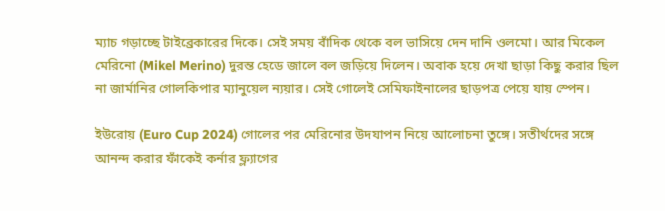ম্যাচ গড়াচ্ছে টাইব্রেকারের দিকে। সেই সময় বাঁদিক থেকে বল ভাসিয়ে দেন দানি ওলমো। আর মিকেল মেরিনো (Mikel Merino) দুরন্ত হেডে জালে বল জড়িয়ে দিলেন। অবাক হয়ে দেখা ছাড়া কিছু করার ছিল না জার্মানির গোলকিপার ম্যানুয়েল ন্যয়ার। সেই গোলেই সেমিফাইনালের ছাড়পত্র পেয়ে যায় স্পেন।

ইউরোয় (Euro Cup 2024) গোলের পর মেরিনোর উদযাপন নিয়ে আলোচনা তুঙ্গে। সতীর্থদের সঙ্গে আনন্দ করার ফাঁকেই কর্নার ফ্ল্যাগের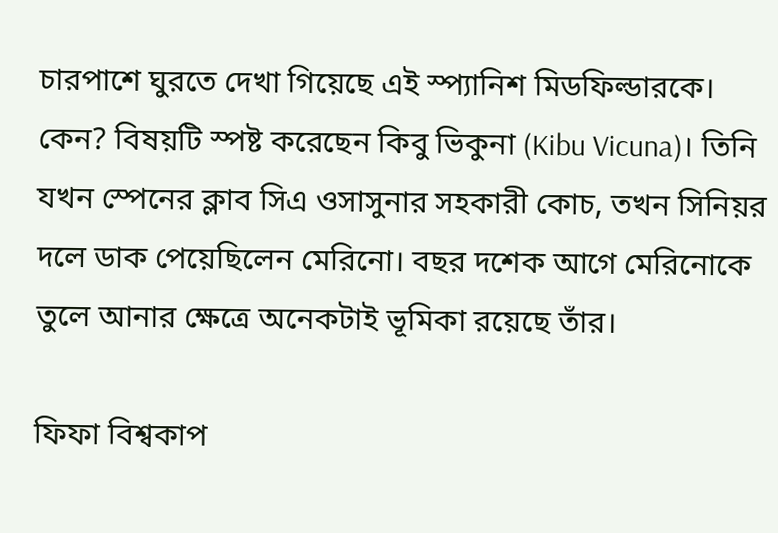চারপাশে ঘুরতে দেখা গিয়েছে এই স্প্যানিশ মিডফিল্ডারকে। কেন? বিষয়টি স্পষ্ট করেছেন কিবু ভিকুনা (Kibu Vicuna)। তিনি যখন স্পেনের ক্লাব সিএ ওসাসুনার সহকারী কোচ, তখন সিনিয়র দলে ডাক পেয়েছিলেন মেরিনো। বছর দশেক আগে মেরিনোকে তুলে আনার ক্ষেত্রে অনেকটাই ভূমিকা রয়েছে তাঁর।

ফিফা বিশ্বকাপ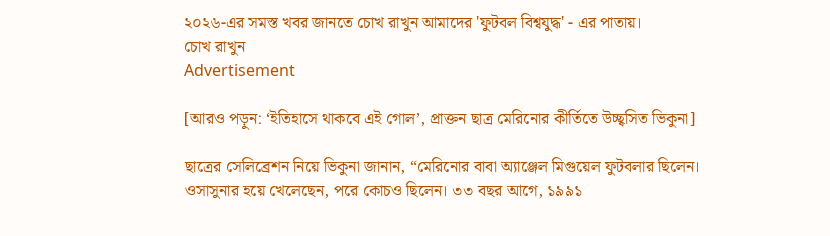২০২৬-এর সমস্ত খবর জানতে চোখ রাখুন আমাদের 'ফুটবল বিশ্বযুদ্ধ' - এর পাতায়।
চোখ রাখুন
Advertisement

[আরও পড়ুন: ‘ইতিহাসে থাকবে এই গোল’, প্রাক্তন ছাত্র মেরিনোর কীর্তিতে উচ্ছ্বসিত ভিকুনা]

ছাত্রের সেলিব্রেশন নিয়ে ভিকুনা জানান, “মেরিনোর বাবা অ্যাঞ্জেল মিগুয়েল ফুটবলার ছিলেন। ওসাসুনার হয়ে খেলেছেন, পরে কোচও ছিলেন। ৩৩ বছর আগে, ১৯৯১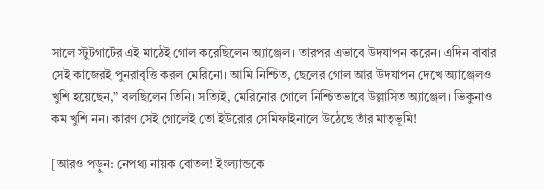সালে স্টুটগার্টের এই মাঠেই গোল করেছিলেন অ্যাঞ্জেল। তারপর এভাবে উদযাপন করেন। এদিন বাবার সেই কাজেরই পুনরাবৃত্তি করল মেরিনো। আমি নিশ্চিত, ছেলের গোল আর উদযাপন দেখে অ্যাঞ্জেলও খুশি হয়েছেন,” বলছিলেন তিনি। সত্যিই, মেরিনোর গোলে নিশ্চিতভাবে উল্লাসিত অ্যাঞ্জেল। ভিকুনাও কম খুশি নন। কারণ সেই গোলেই তো ইউরোর সেমিফাইনালে উঠেছে তাঁর মাতৃভূমি!

[আরও পড়ুন: নেপথ্য নায়ক বোতল! ইংল্যান্ডকে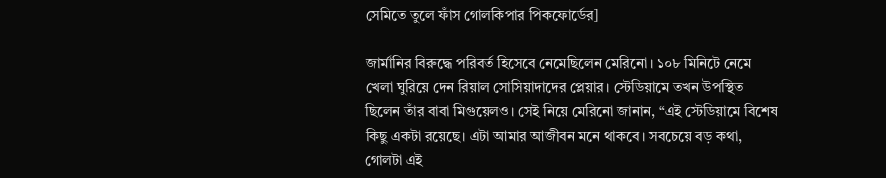সেমিতে তুলে ফাঁস গোলকিপার পিকফোর্ডের]

জার্মানির বিরুদ্ধে পরিবর্ত হিসেবে নেমেছিলেন মেরিনো। ১০৮ মিনিটে নেমে খেলা ঘুরিয়ে দেন রিয়াল সোসিয়াদাদের প্লেয়ার। স্টেডিয়ামে তখন উপস্থিত ছিলেন তাঁর বাবা মিগুয়েলও। সেই নিয়ে মেরিনো জানান, “এই স্টেডিয়ামে বিশেষ কিছু একটা রয়েছে। এটা আমার আজীবন মনে থাকবে। সবচেয়ে বড় কথা, গোলটা এই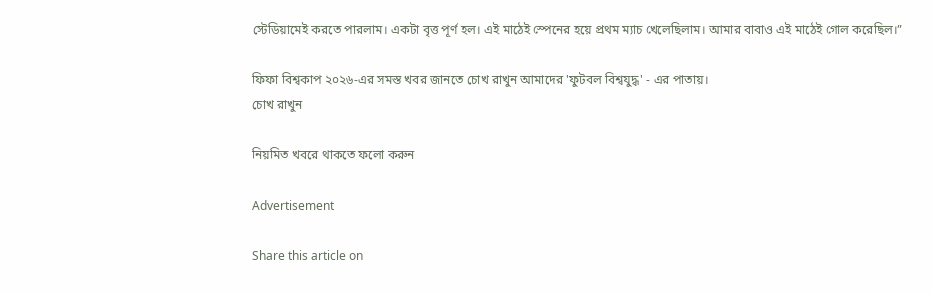স্টেডিয়ামেই করতে পারলাম। একটা বৃত্ত পূর্ণ হল। এই মাঠেই স্পেনের হয়ে প্রথম ম্যাচ খেলেছিলাম। আমার বাবাও এই মাঠেই গোল করেছিল।”

ফিফা বিশ্বকাপ ২০২৬-এর সমস্ত খবর জানতে চোখ রাখুন আমাদের 'ফুটবল বিশ্বযুদ্ধ' - এর পাতায়।
চোখ রাখুন

নিয়মিত খবরে থাকতে ফলো করুন

Advertisement

Share this article on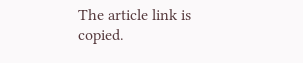The article link is copied.